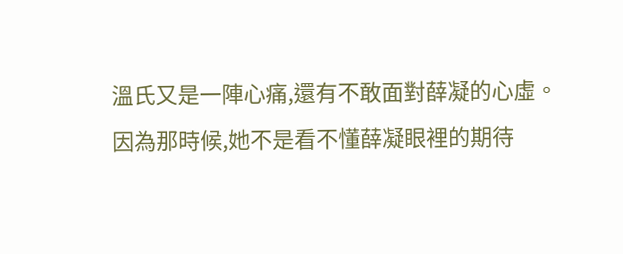溫氏又是一陣心痛,還有不敢面對薛凝的心虛。
因為那時候,她不是看不懂薛凝眼裡的期待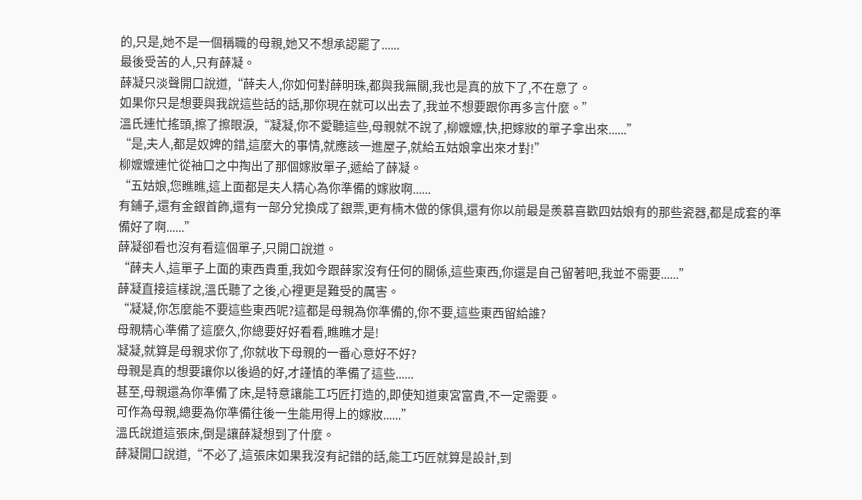的,只是,她不是一個稱職的母親,她又不想承認罷了......
最後受苦的人,只有薛凝。
薛凝只淡聲開口說道,“薛夫人,你如何對薛明珠,都與我無關,我也是真的放下了,不在意了。
如果你只是想要與我說這些話的話,那你現在就可以出去了,我並不想要跟你再多言什麼。”
溫氏連忙搖頭,擦了擦眼淚,“凝凝,你不愛聽這些,母親就不說了,柳嬤嬤,快,把嫁妝的單子拿出來......”
“是,夫人,都是奴婢的錯,這麼大的事情,就應該一進屋子,就給五姑娘拿出來才對!”
柳嬤嬤連忙從袖口之中掏出了那個嫁妝單子,遞給了薛凝。
“五姑娘,您瞧瞧,這上面都是夫人精心為你準備的嫁妝啊......
有鋪子,還有金銀首飾,還有一部分兌換成了銀票,更有楠木做的傢俱,還有你以前最是羨慕喜歡四姑娘有的那些瓷器,都是成套的準備好了啊......”
薛凝卻看也沒有看這個單子,只開口說道。
“薛夫人,這單子上面的東西貴重,我如今跟薛家沒有任何的關係,這些東西,你還是自己留著吧,我並不需要......”
薛凝直接這樣說,溫氏聽了之後,心裡更是難受的厲害。
“凝凝,你怎麼能不要這些東西呢?這都是母親為你準備的,你不要,這些東西留給誰?
母親精心準備了這麼久,你總要好好看看,瞧瞧才是!
凝凝,就算是母親求你了,你就收下母親的一番心意好不好?
母親是真的想要讓你以後過的好,才謹慎的準備了這些......
甚至,母親還為你準備了床,是特意讓能工巧匠打造的,即使知道東宮富貴,不一定需要。
可作為母親,總要為你準備往後一生能用得上的嫁妝......”
溫氏說道這張床,倒是讓薛凝想到了什麼。
薛凝開口說道,“不必了,這張床如果我沒有記錯的話,能工巧匠就算是設計,到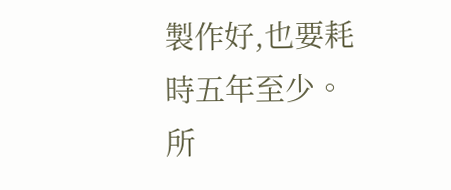製作好,也要耗時五年至少。
所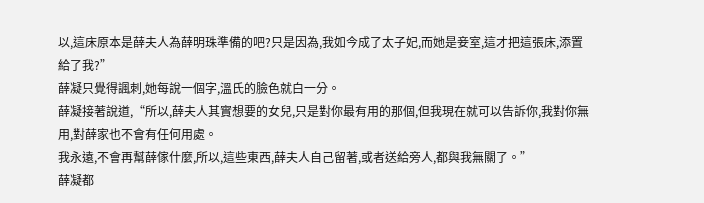以,這床原本是薛夫人為薛明珠準備的吧?只是因為,我如今成了太子妃,而她是妾室,這才把這張床,添置給了我?”
薛凝只覺得諷刺,她每說一個字,溫氏的臉色就白一分。
薛凝接著說道,“所以,薛夫人其實想要的女兒,只是對你最有用的那個,但我現在就可以告訴你,我對你無用,對薛家也不會有任何用處。
我永遠,不會再幫薛傢什麼,所以,這些東西,薛夫人自己留著,或者送給旁人,都與我無關了。”
薛凝都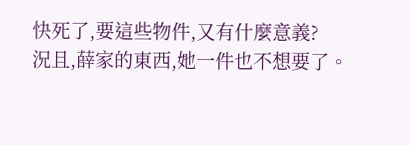快死了,要這些物件,又有什麼意義?
況且,薛家的東西,她一件也不想要了。